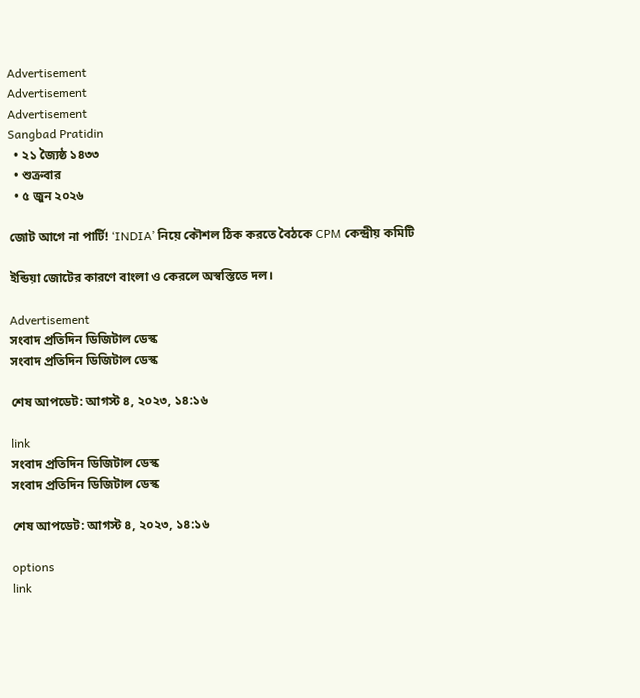Advertisement
Advertisement
Advertisement
Sangbad Pratidin
  • ২১ জ্যৈষ্ঠ ১৪৩৩
  • শুক্রবার
  • ৫ জুন ২০২৬

জোট আগে না পার্টি! ‘INDIA’ নিয়ে কৌশল ঠিক করতে বৈঠকে CPM কেন্দ্রীয় কমিটি

ইন্ডিয়া জোটের কারণে বাংলা ও কেরলে অস্বস্তিতে দল।

Advertisement
সংবাদ প্রতিদিন ডিজিটাল ডেস্ক
সংবাদ প্রতিদিন ডিজিটাল ডেস্ক

শেষ আপডেট: আগস্ট ৪, ২০২৩, ১৪:১৬

link
সংবাদ প্রতিদিন ডিজিটাল ডেস্ক
সংবাদ প্রতিদিন ডিজিটাল ডেস্ক

শেষ আপডেট: আগস্ট ৪, ২০২৩, ১৪:১৬

options
link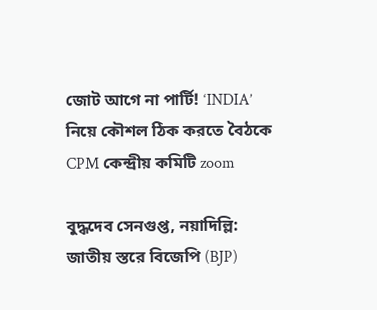জোট আগে না পার্টি! ‘INDIA’ নিয়ে কৌশল ঠিক করতে বৈঠকে CPM কেন্দ্রীয় কমিটি zoom

বুদ্ধদেব সেনগুপ্ত, নয়াদিল্লি: জাতীয় স্তরে বিজেপি (BJP)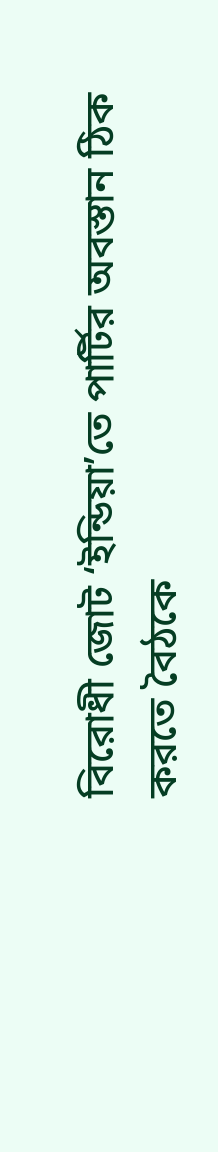বিরোধী জোট ‘ইন্ডিয়া’তে পার্টির অবস্তান ঠিক করতে বৈঠকে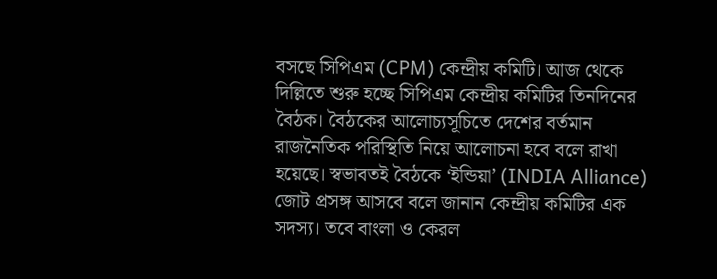বসছে সিপিএম (CPM) কেন্দ্রীয় কমিটি। আজ থেকে দিল্লিতে শুরু হচ্ছে সিপিএম কেন্দ্রীয় কমিটির তিনদিনের বৈঠক। বৈঠকের আলোচ্যসূচিতে দেশের বর্তমান রাজনৈতিক পরিস্থিতি নিয়ে আলোচনা হবে বলে রাখা হয়েছে। স্বভাবতই বৈঠকে ‘ইন্ডিয়া’ (INDIA Alliance) জোট প্রসঙ্গ আসবে বলে জানান কেন্দ্রীয় কমিটির এক সদস্য। তবে বাংলা ও কেরল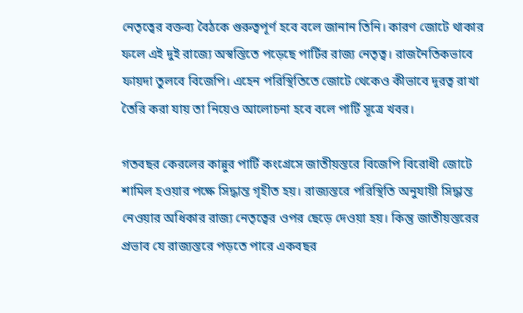নেতৃত্বের বক্তব্য বৈঠকে গুরুত্বপূর্ণ হবে বলে জানান তিনি। কারণ জোটে থাকার ফলে এই দুই রাজ্যে অস্বস্তিতে পড়েছে পার্টির রাজ্য নেতৃত্ব। রাজনৈতিকভাবে ফায়দা তুলবে বিজেপি। এহেন পরিস্থিতিতে জোটে থেকেও কীভাবে দূরত্ব রাখা তৈরি করা যায় তা নিয়েও আলোচনা হবে বলে পার্টি সূত্রে খবর।

গতবছর কেরলের কান্নুর পার্টি কংগ্রেসে জাতীয়স্তরে বিজেপি বিরোধী জোটে শামিল হওয়ার পক্ষে সিদ্ধান্ত গৃহীত হয়। রাজ্যস্তরে পরিস্থিতি অনুযায়ী সিদ্ধান্ত নেওয়ার অধিকার রাজ্য নেতৃত্বের ওপর ছেড়ে দেওয়া হয়। কিন্তু জাতীয়স্তরের প্রভাব যে রাজ্যস্তরে পড়তে পারে একবছর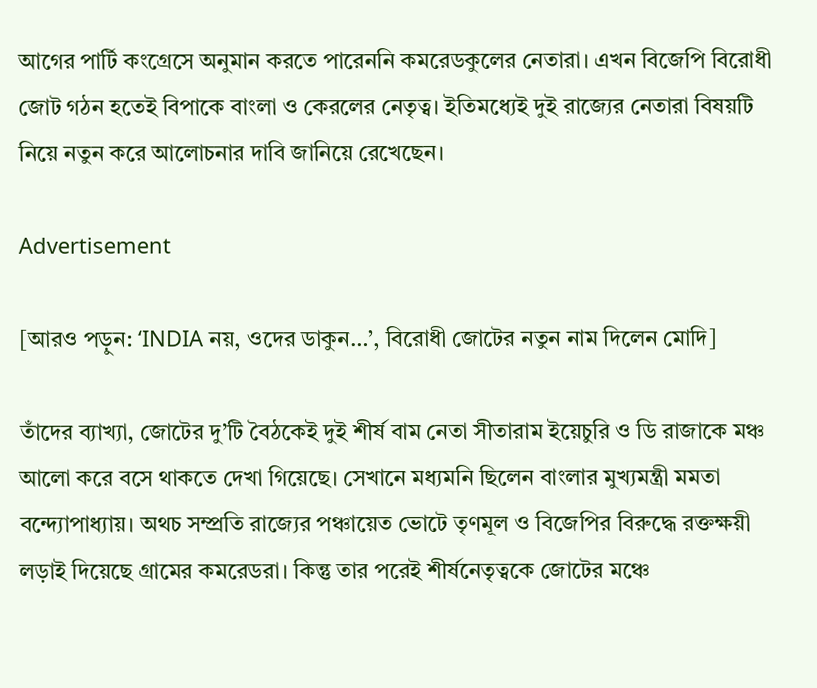আগের পার্টি কংগ্রেসে অনুমান করতে পারেননি কমরেডকুলের নেতারা। এখন বিজেপি বিরোধী জোট গঠন হতেই বিপাকে বাংলা ও কেরলের নেতৃত্ব। ইতিমধ্যেই দুই রাজ্যের নেতারা বিষয়টি নিয়ে নতুন করে আলোচনার দাবি জানিয়ে রেখেছেন।

Advertisement

[আরও পড়ুন: ‘INDIA নয়, ওদের ডাকুন…’, বিরোধী জোটের নতুন নাম দিলেন মোদি]

তাঁদের ব্যাখ্যা, জোটের দু’টি বৈঠকেই দুই শীর্ষ বাম নেতা সীতারাম ইয়েচুরি ও ডি রাজাকে মঞ্চ আলো করে বসে থাকতে দেখা গিয়েছে। সেখানে মধ্যমনি ছিলেন বাংলার মুখ্যমন্ত্রী মমতা বন্দ্যোপাধ্যায়। অথচ সম্প্রতি রাজ্যের পঞ্চায়েত ভোটে তৃণমূল ও বিজেপির বিরুদ্ধে রক্তক্ষয়ী লড়াই দিয়েছে গ্রামের কমরেডরা। কিন্তু তার পরেই শীর্ষনেতৃত্বকে জোটের মঞ্চে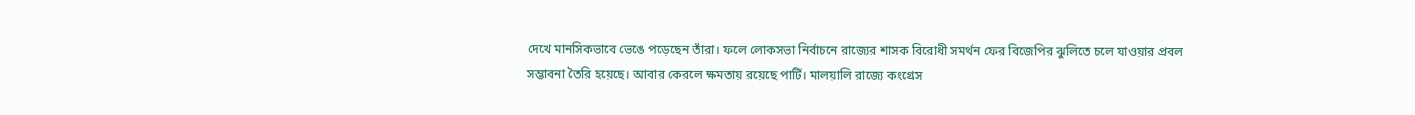দেখে মানসিকভাবে ভেঙে পড়েছেন তাঁরা। ফলে লোকসভা নির্বাচনে রাজ্যের শাসক বিরোধী সমর্থন ফের বিজেপির ঝুলিতে চলে যাওয়ার প্রবল সম্ভাবনা তৈরি হয়েছে। আবার কেরলে ক্ষমতায় রয়েছে পার্টি। মালয়ালি রাজ্যে কংগ্রেস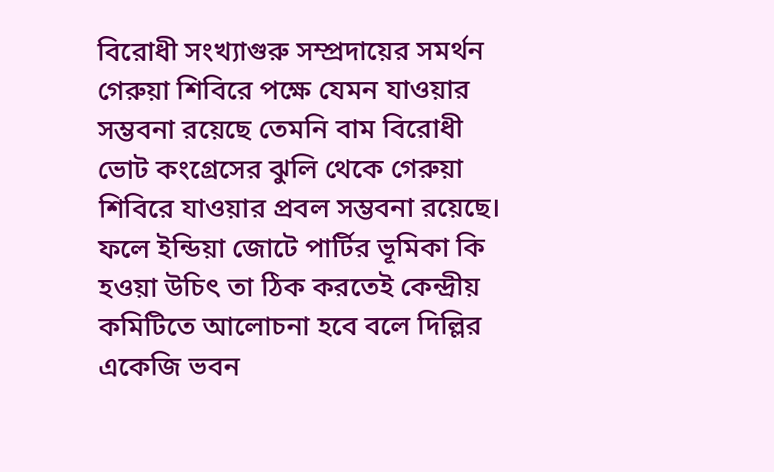বিরোধী সংখ্যাগুরু সম্প্রদায়ের সমর্থন গেরুয়া শিবিরে পক্ষে যেমন যাওয়ার সম্ভবনা রয়েছে তেমনি বাম বিরোধী ভোট কংগ্রেসের ঝুলি থেকে গেরুয়া শিবিরে যাওয়ার প্রবল সম্ভবনা রয়েছে। ফলে ইন্ডিয়া জোটে পার্টির ভূমিকা কি হওয়া উচিৎ তা ঠিক করতেই কেন্দ্রীয় কমিটিতে আলোচনা হবে বলে দিল্লির একেজি ভবন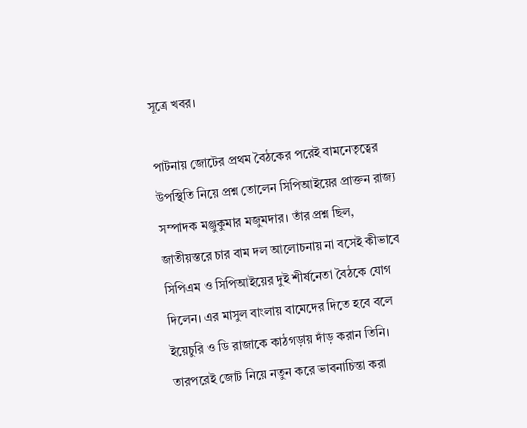সূত্রে খবর।

পাটনায় জোটের প্রথম বৈঠকের পরেই বামনেতৃত্বের উপস্থিতি নিয়ে প্রশ্ন তোলেন সিপিআইয়ের প্রাক্তন রাজ্য সম্পাদক মঞ্জুকুমার মজুমদার। তাঁর প্রশ্ন ছিল, জাতীয়স্তরে চার বাম দল আলোচনায় না বসেই কীভাবে সিপিএম ও সিপিআইয়ের দুই শীর্ষনেতা বৈঠকে যোগ দিলেন। এর মাসুল বাংলায় বামেদের দিতে হবে বলে ইয়েচুরি ও ডি রাজাকে কাঠগড়ায় দাঁড় করান তিনি। তারপরেই জোট নিয়ে নতুন করে ভাবনাচিন্তা করা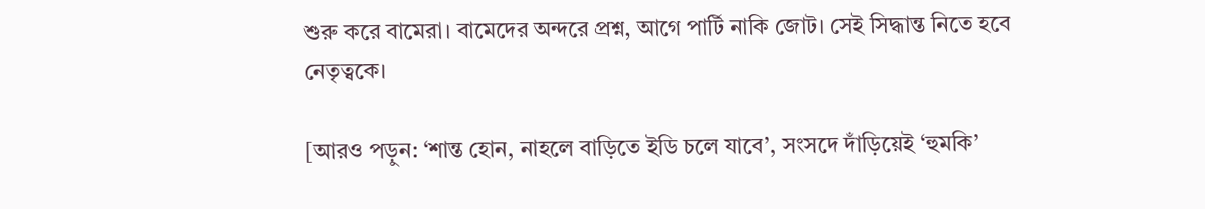শুরু করে বামেরা। বামেদের অন্দরে প্রশ্ন, আগে পার্টি নাকি জোট। সেই সিদ্ধান্ত নিতে হবে নেতৃত্বকে।

[আরও পড়ুন: ‘শান্ত হোন, নাহলে বাড়িতে ইডি চলে যাবে’, সংসদে দাঁড়িয়েই ‘হুমকি’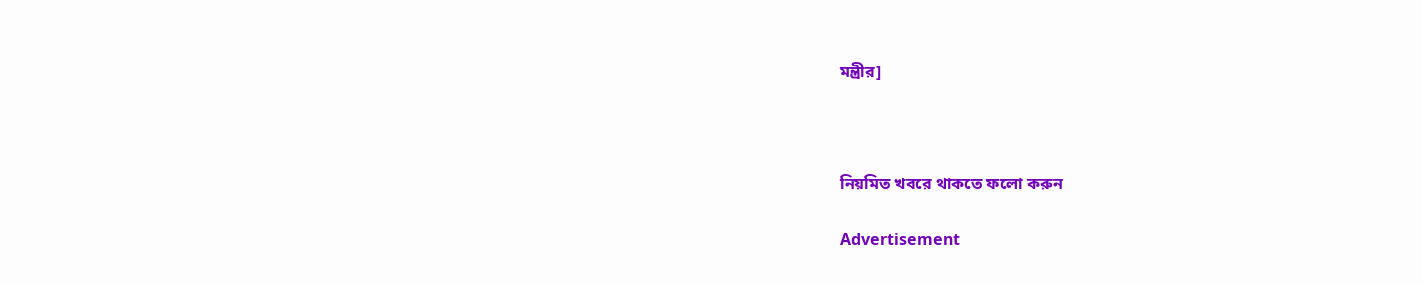মন্ত্রীর]



নিয়মিত খবরে থাকতে ফলো করুন

Advertisement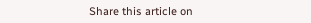Share this article on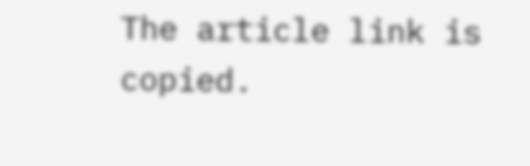The article link is copied.